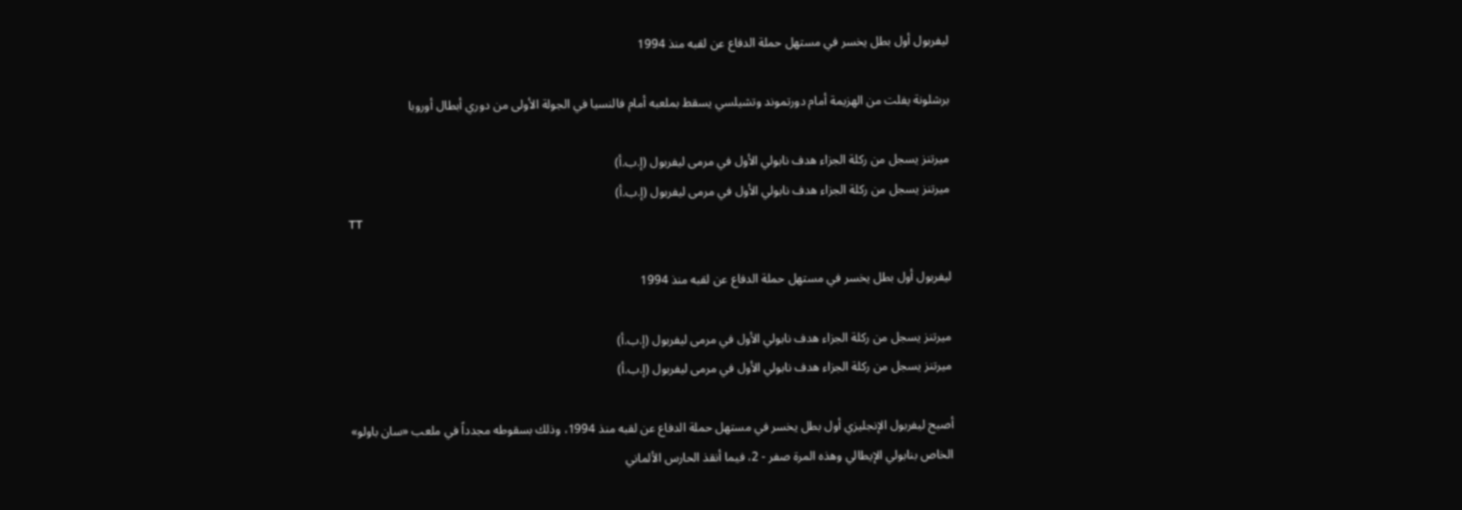ليفربول أول بطل يخسر في مستهل حملة الدفاع عن لقبه منذ 1994

برشلونة يفلت من الهزيمة أمام دورتموند وتشيلسي يسقط بملعبه أمام فالنسيا في الجولة الأولى من دوري أبطال أوروبا

ميرتنز يسجل من ركلة الجزاء هدف نابولي الأول في مرمى ليفربول (إ.ب.أ)
ميرتنز يسجل من ركلة الجزاء هدف نابولي الأول في مرمى ليفربول (إ.ب.أ)
TT

ليفربول أول بطل يخسر في مستهل حملة الدفاع عن لقبه منذ 1994

ميرتنز يسجل من ركلة الجزاء هدف نابولي الأول في مرمى ليفربول (إ.ب.أ)
ميرتنز يسجل من ركلة الجزاء هدف نابولي الأول في مرمى ليفربول (إ.ب.أ)

أصبح ليفربول الإنجليزي أول بطل يخسر في مستهل حملة الدفاع عن لقبه منذ 1994، وذلك بسقوطه مجدداً في ملعب «سان باولو» الخاص بنابولي الإيطالي وهذه المرة صفر - 2، فيما أنقذ الحارس الألماني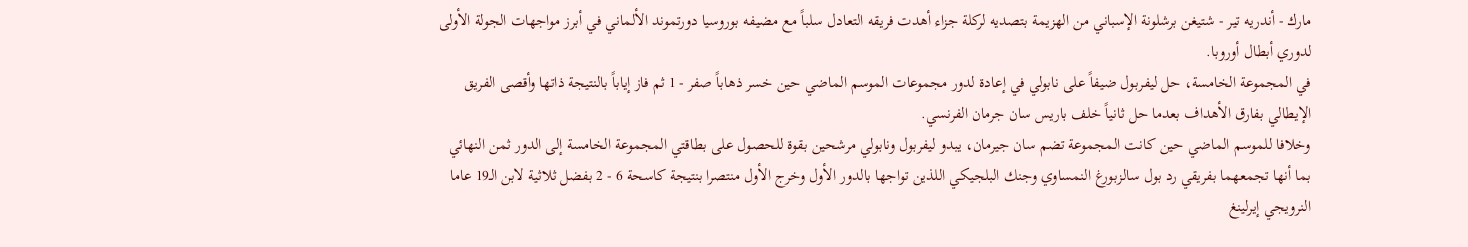مارك - أندريه تير - شتيغن برشلونة الإسباني من الهزيمة بتصديه لركلة جزاء أهدت فريقه التعادل سلباً مع مضيفه بوروسيا دورتموند الألماني في أبرز مواجهات الجولة الأولى لدوري أبطال أوروبا.
في المجموعة الخامسة، حل ليفربول ضيفاً على نابولي في إعادة لدور مجموعات الموسم الماضي حين خسر ذهاباً صفر - 1 ثم فاز إياباً بالنتيجة ذاتها وأقصى الفريق الإيطالي بفارق الأهداف بعدما حل ثانياً خلف باريس سان جرمان الفرنسي.
وخلافا للموسم الماضي حين كانت المجموعة تضم سان جيرمان، يبدو ليفربول ونابولي مرشحين بقوة للحصول على بطاقتي المجموعة الخامسة إلى الدور ثمن النهائي بما أنها تجمعهما بفريقي رد بول سالزبورغ النمساوي وجنك البلجيكي اللذين تواجها بالدور الأول وخرج الأول منتصرا بنتيجة كاسحة 6 - 2 بفضل ثلاثية لابن الـ19 عاما النرويجي إيرلينغ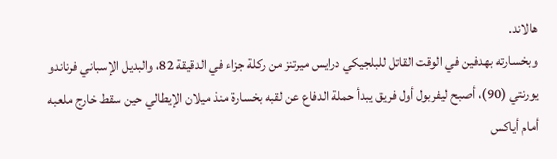هالاند.
وبخسارته بهدفين في الوقت القاتل للبلجيكي درايس ميرتنز من ركلة جزاء في الدقيقة 82، والبديل الإسباني فرناندو يورنتي (90)، أصبح ليفربول أول فريق يبدأ حملة الدفاع عن لقبه بخسارة منذ ميلان الإيطالي حين سقط خارج ملعبه أمام أياكس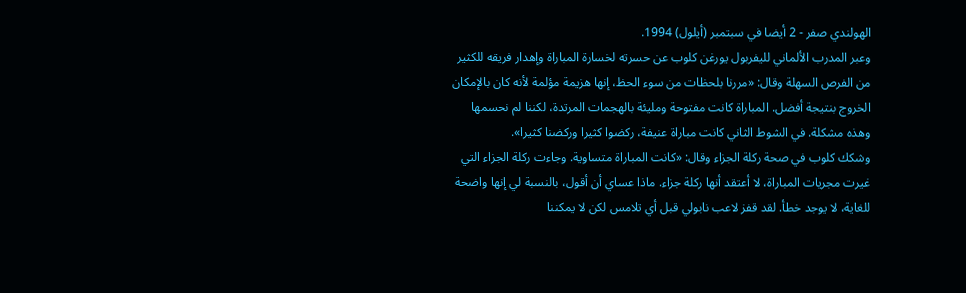الهولندي صفر - 2 أيضا في سبتمبر (أيلول) 1994.
وعبر المدرب الألماني لليفربول يورغن كلوب عن حسرته لخسارة المباراة وإهدار فريقه للكثير من الفرص السهلة وقال: «مررنا بلحظات من سوء الحظ، إنها هزيمة مؤلمة لأنه كان بالإمكان الخروج بنتيجة أفضل. المباراة كانت مفتوحة ومليئة بالهجمات المرتدة، لكننا لم نحسمها وهذه مشكلة. في الشوط الثاني كانت مباراة عنيفة، ركضوا كثيرا وركضنا كثيرا».
وشكك كلوب في صحة ركلة الجزاء وقال: «كانت المباراة متساوية. وجاءت ركلة الجزاء التي غيرت مجريات المباراة، لا أعتقد أنها ركلة جزاء. ماذا عساي أن أقول، بالنسبة لي إنها واضحة للغاية، لا يوجد خطأ. لقد قفز لاعب نابولي قبل أي تلامس لكن لا يمكننا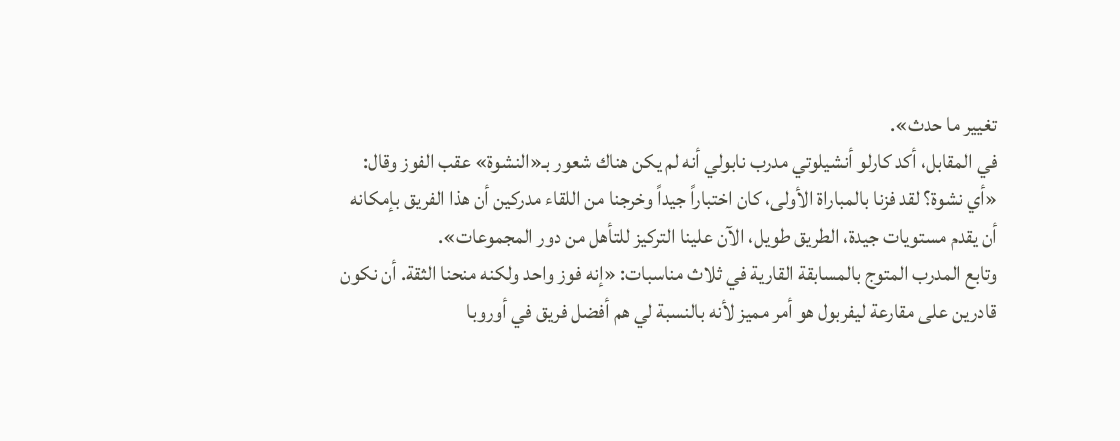تغيير ما حدث».
في المقابل، أكد كارلو أنشيلوتي مدرب نابولي أنه لم يكن هناك شعور بـ«النشوة» عقب الفوز وقال: «أي نشوة؟ لقد فزنا بالمباراة الأولى، كان اختباراً جيداً وخرجنا من اللقاء مدركين أن هذا الفريق بإمكانه أن يقدم مستويات جيدة، الطريق طويل، الآن علينا التركيز للتأهل من دور المجموعات».
وتابع المدرب المتوج بالمسابقة القارية في ثلاث مناسبات: «إنه فوز واحد ولكنه منحنا الثقة. أن نكون قادرين على مقارعة ليفربول هو أمر مميز لأنه بالنسبة لي هم أفضل فريق في أوروبا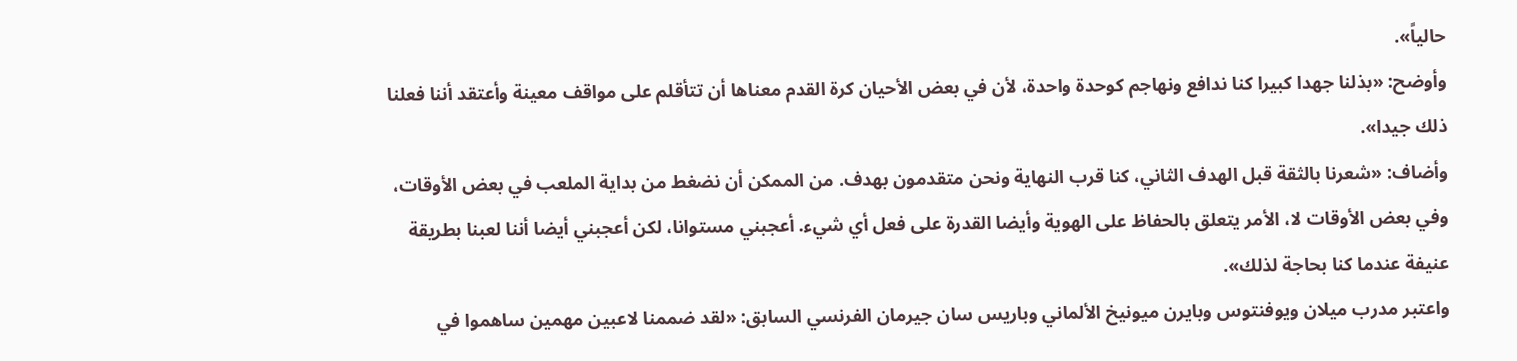حالياً».
وأوضح: «بذلنا جهدا كبيرا كنا ندافع ونهاجم كوحدة واحدة، لأن في بعض الأحيان كرة القدم معناها أن تتأقلم على مواقف معينة وأعتقد أننا فعلنا ذلك جيدا».
وأضاف: «شعرنا بالثقة قبل الهدف الثاني، كنا قرب النهاية ونحن متقدمون بهدف. من الممكن أن نضغط من بداية الملعب في بعض الأوقات، وفي بعض الأوقات لا، الأمر يتعلق بالحفاظ على الهوية وأيضا القدرة على فعل أي شيء. أعجبني مستوانا، لكن أعجبني أيضا أننا لعبنا بطريقة عنيفة عندما كنا بحاجة لذلك».
واعتبر مدرب ميلان ويوفنتوس وبايرن ميونيخ الألماني وباريس سان جيرمان الفرنسي السابق: «لقد ضممنا لاعبين مهمين ساهموا في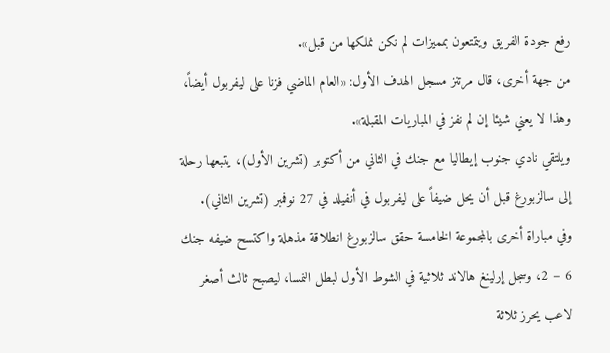رفع جودة الفريق ويتمتعون بمميزات لم نكن نملكها من قبل».
من جهة أخرى، قال مرتنز مسجل الهدف الأول: «العام الماضي فزنا على ليفربول أيضاً، وهذا لا يعني شيئا إن لم نفز في المباريات المقبلة».
ويلتقي نادي جنوب إيطاليا مع جنك في الثاني من أكتوبر (تشرين الأول)، يتبعها رحلة إلى سالزبورغ قبل أن يحل ضيفاً على ليفربول في أنفيلد في 27 نوفمبر (تشرين الثاني).
وفي مباراة أخرى بالمجموعة الخامسة حقق سالزبورغ انطلاقة مذهلة واكتسح ضيفه جنك 6 – 2، وسجل إرلينغ هالاند ثلاثية في الشوط الأول لبطل النمسا، ليصبح ثالث أصغر لاعب يحرز ثلاثة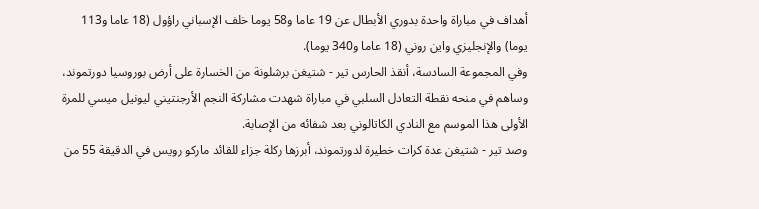أهداف في مباراة واحدة بدوري الأبطال عن 19 عاما و58 يوما خلف الإسباني راؤول (18 عاما و113 يوما) والإنجليزي واين روني (18 عاما و340 يوما).
وفي المجموعة السادسة، أنقذ الحارس تير - شتيغن برشلونة من الخسارة على أرض بوروسيا دورتموند، وساهم في منحه نقطة التعادل السلبي في مباراة شهدت مشاركة النجم الأرجنتيني ليونيل ميسي للمرة الأولى هذا الموسم مع النادي الكاتالوني بعد شفائه من الإصابة.
وصد تير - شتيغن عدة كرات خطيرة لدورتموند، أبرزها ركلة جزاء للقائد ماركو رويس في الدقيقة 55 من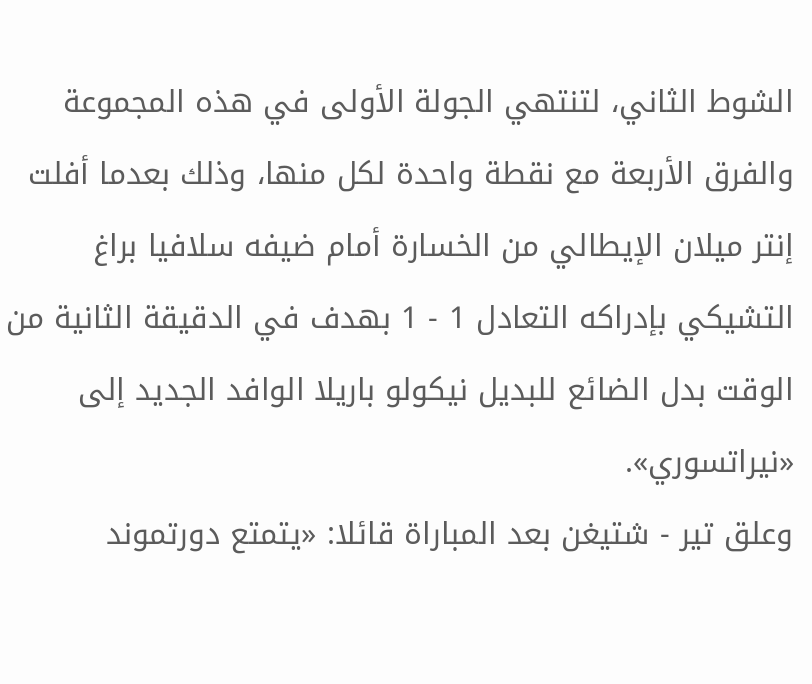الشوط الثاني، لتنتهي الجولة الأولى في هذه المجموعة والفرق الأربعة مع نقطة واحدة لكل منها، وذلك بعدما أفلت إنتر ميلان الإيطالي من الخسارة أمام ضيفه سلافيا براغ التشيكي بإدراكه التعادل 1 - 1 بهدف في الدقيقة الثانية من الوقت بدل الضائع للبديل نيكولو باريلا الوافد الجديد إلى «نيراتسوري».
وعلق تير - شتيغن بعد المباراة قائلا: «يتمتع دورتموند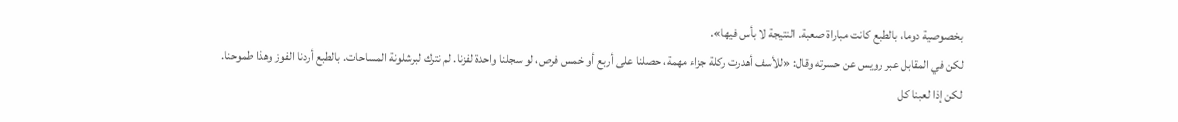بخصوصية دوما، بالطبع كانت مباراة صعبة. النتيجة لا بأس فيها».
لكن في المقابل عبر رويس عن حسرته وقال: «للأسف أهدرت ركلة جزاء مهمة، حصلنا على أربع أو خمس فرص، لو سجلنا واحدة لفزنا. لم نترك لبرشلونة المساحات. بالطبع أردنا الفوز وهذا طموحنا. لكن إذا لعبنا كل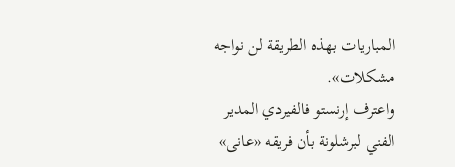المباريات بهذه الطريقة لن نواجه مشكلات».
واعترف إرنستو فالفيردي المدير الفني لبرشلونة بأن فريقه «عانى»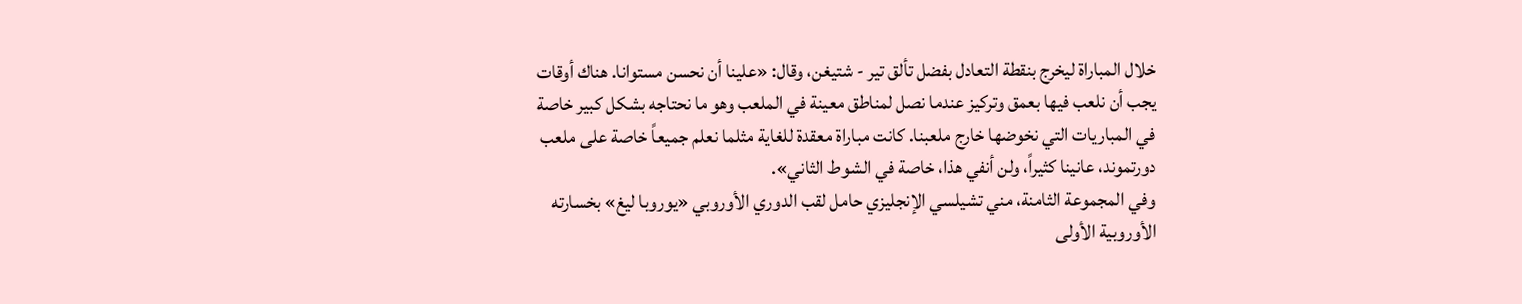خلال المباراة ليخرج بنقطة التعادل بفضل تألق تير - شتيغن، وقال: «علينا أن نحسن مستوانا. هناك أوقات يجب أن نلعب فيها بعمق وتركيز عندما نصل لمناطق معينة في الملعب وهو ما نحتاجه بشكل كبير خاصة في المباريات التي نخوضها خارج ملعبنا. كانت مباراة معقدة للغاية مثلما نعلم جميعاً خاصة على ملعب دورتموند، عانينا كثيراً، ولن أنفي هذا، خاصة في الشوط الثاني».
وفي المجموعة الثامنة، مني تشيلسي الإنجليزي حامل لقب الدوري الأوروبي «يوروبا ليغ» بخسارته الأوروبية الأولى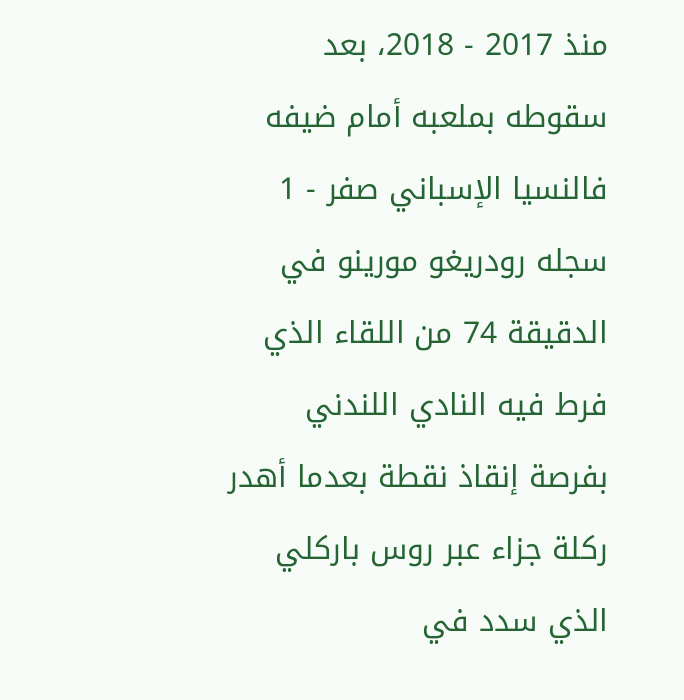منذ 2017 - 2018، بعد سقوطه بملعبه أمام ضيفه فالنسيا الإسباني صفر - 1 سجله رودريغو مورينو في الدقيقة 74 من اللقاء الذي فرط فيه النادي اللندني بفرصة إنقاذ نقطة بعدما أهدر ركلة جزاء عبر روس باركلي الذي سدد في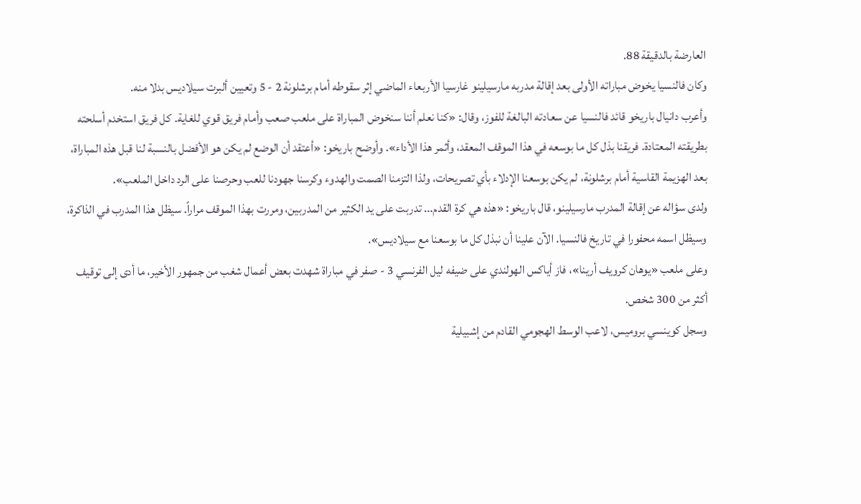العارضة بالدقيقة 88.
وكان فالنسيا يخوض مباراته الأولى بعد إقالة مدربه مارسيلينو غارسيا الأربعاء الماضي إثر سقوطه أمام برشلونة 2 - 5 وتعيين ألبرت سيلاديس بدلا منه.
وأعرب دانيال باريخو قائد فالنسيا عن سعادته البالغة للفوز، وقال: «كنا نعلم أننا سنخوض المباراة على ملعب صعب وأمام فريق قوي للغاية. كل فريق استخدم أسلحته بطريقته المعتادة. فريقنا بذل كل ما بوسعه في هذا الموقف المعقد، وأثمر هذا الأداء». وأوضح باريخو: «أعتقد أن الوضع لم يكن هو الأفضل بالنسبة لنا قبل هذه المباراة، بعد الهزيمة القاسية أمام برشلونة، لم يكن بوسعنا الإدلاء بأي تصريحات، ولذا التزمنا الصمت والهدوء وكرسنا جهودنا للعب وحرصنا على الرد داخل الملعب».
ولدى سؤاله عن إقالة المدرب مارسيلينو، قال باريخو: «هذه هي كرة القدم... تدربت على يد الكثير من المدربين، ومررت بهذا الموقف مراراً. سيظل هذا المدرب في الذاكرة، وسيظل اسمه محفورا في تاريخ فالنسيا. الآن علينا أن نبذل كل ما بوسعنا مع سيلاديس».
وعلى ملعب «يوهان كرويف أرينا»، فاز أياكس الهولندي على ضيفه ليل الفرنسي 3 - صفر في مباراة شهدت بعض أعمال شغب من جمهور الأخير، ما أدى إلى توقيف أكثر من 300 شخص.
وسجل كوينسي بروميس، لاعب الوسط الهجومي القادم من إشبيلية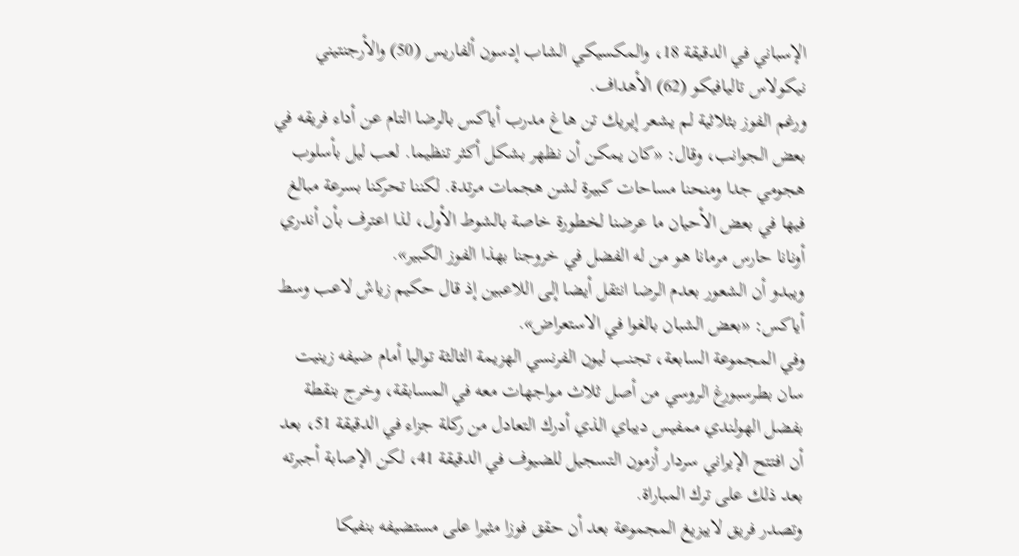الإسباني في الدقيقة 18، والمكسيكي الشاب إدسون ألفاريس (50) والأرجنتيني نيكولاس تاليافيكو (62) الأهداف.
ورغم الفوز بثلاثية لم يشعر إيريك تن هاغ مدرب أياكس بالرضا التام عن أداء فريقه في بعض الجوانب، وقال: «كان يمكن أن نظهر بشكل أكثر تنظيما. لعب ليل بأسلوب هجومي جدا ومنحنا مساحات كبيرة لشن هجمات مرتدة. لكننا تحركنا بسرعة مبالغ فيها في بعض الأحيان ما عرضنا لخطورة خاصة بالشوط الأول، لذا اعترف بأن أندري أونانا حارس مرمانا هو من له الفضل في خروجنا بهذا الفوز الكبير».
ويبدو أن الشعور بعدم الرضا انتقل أيضا إلى اللاعبين إذ قال حكيم زياش لاعب وسط أياكس: «بعض الشبان بالغوا في الاستعراض».
وفي المجموعة السابعة، تجنب ليون الفرنسي الهزيمة الثالثة تواليا أمام ضيفه زينيت سان بطرسبورغ الروسي من أصل ثلاث مواجهات معه في المسابقة، وخرج بنقطة بفضل الهولندي ممفيس ديباي الذي أدرك التعادل من ركلة جزاء في الدقيقة 51، بعد أن افتتح الإيراني سردار أزمون التسجيل للضيوف في الدقيقة 41، لكن الإصابة أجبرته بعد ذلك على ترك المباراة.
وتصدر فريق لايبزيغ المجموعة بعد أن حقق فوزا مثيرا على مستضيفه بنفيكا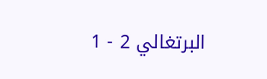البرتغالي 2 - 1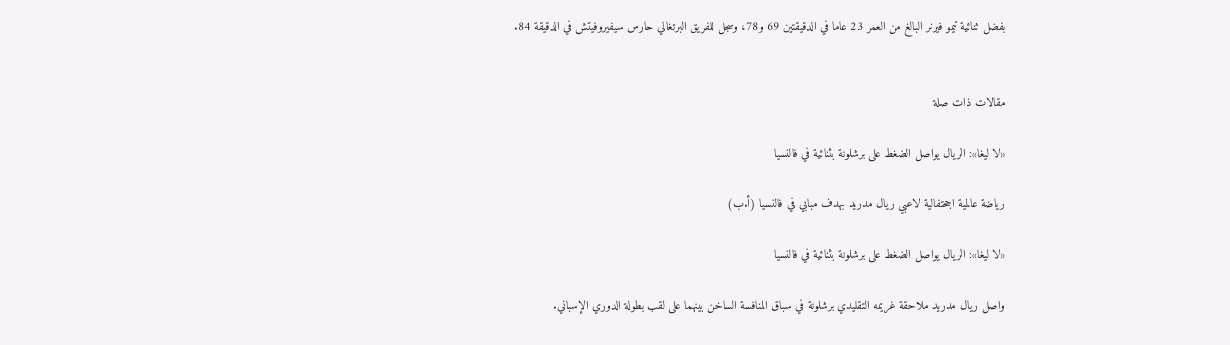بفضل ثنائية تيمو فيرنر البالغ من العمر 23 عاما في الدقيقتين 69 و78، وسجل للفريق البرتغالي حارس سيفيروفيتش في الدقيقة 84.


مقالات ذات صلة

«لا ليغا»: الريال يواصل الضغط على برشلونة بثنائية في فالنسيا

رياضة عالمية اجحتفالية لاعبي ريال مدريد بهدف مبابي في فالنسيا (أ.ب)

«لا ليغا»: الريال يواصل الضغط على برشلونة بثنائية في فالنسيا

واصل ريال مدريد ملاحقة غريمه التقليدي برشلونة في سباق المنافسة الساخن بينهما على لقب بطولة الدوري الإسباني.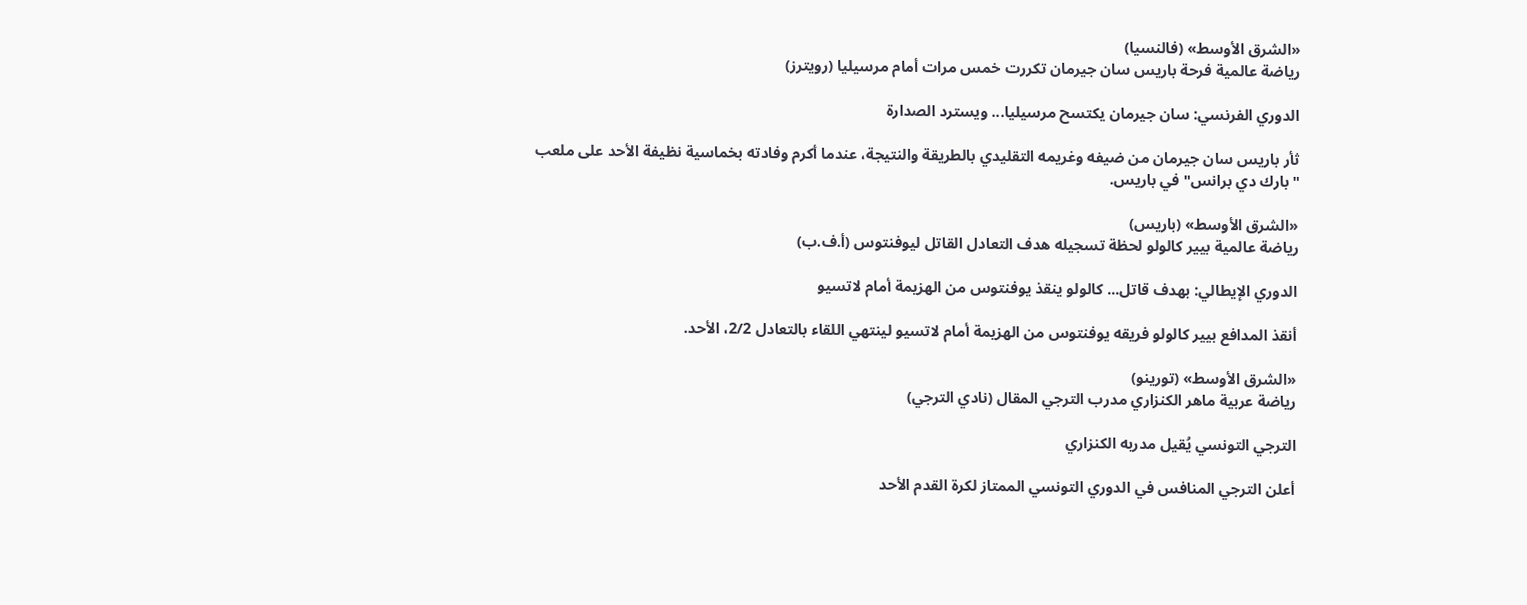«الشرق الأوسط» (فالنسيا)
رياضة عالمية فرحة باريس سان جيرمان تكررت خمس مرات أمام مرسيليا (رويترز)

الدوري الفرنسي: سان جيرمان يكتسح مرسيليا... ويسترد الصدارة

ثأر باريس سان جيرمان من ضيفه وغريمه التقليدي بالطريقة والنتيجة، عندما أكرم وفادته بخماسية نظيفة الأحد على ملعب "بارك دي برانس" في باريس.

«الشرق الأوسط» (باريس)
رياضة عالمية بيير كالولو لحظة تسجيله هدف التعادل القاتل ليوفنتوس (أ.ف.ب)

الدوري الإيطالي: بهدف قاتل... كالولو ينقذ يوفنتوس من الهزيمة أمام لاتسيو

أنقذ المدافع بيير كالولو فريقه يوفنتوس من الهزيمة أمام لاتسيو لينتهي اللقاء بالتعادل 2/2، الأحد.

«الشرق الأوسط» (تورينو)
رياضة عربية ماهر الكنزاري مدرب الترجي المقال (نادي الترجي)

الترجي التونسي يُقيل مدربه الكنزاري

أعلن الترجي المنافس في الدوري التونسي الممتاز لكرة القدم الأحد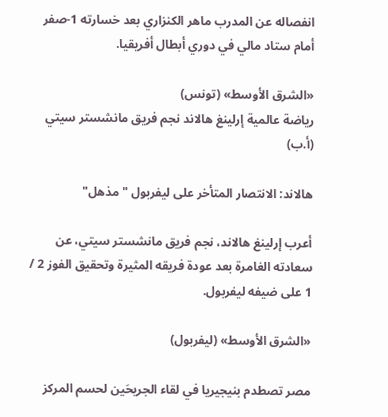انفصاله عن المدرب ماهر الكنزاري بعد خسارته 1-صفر أمام ستاد مالي في دوري أبطال أفريقيا.

«الشرق الأوسط» (تونس)
رياضة عالمية إرلينغ هالاند نجم فريق مانشستر سيتي (أ.ب)

هالاند: الانتصار المتأخر على ليفربول "مذهل"

أعرب إرلينغ هالاند، نجم فريق مانشستر سيتي، عن سعادته الغامرة بعد عودة فريقه المثيرة وتحقيق الفوز 2 / 1 على ضيفه ليفربول.

«الشرق الأوسط» (ليفربول)

مصر تصطدم بنيجيريا في لقاء الجريحَين لحسم المركز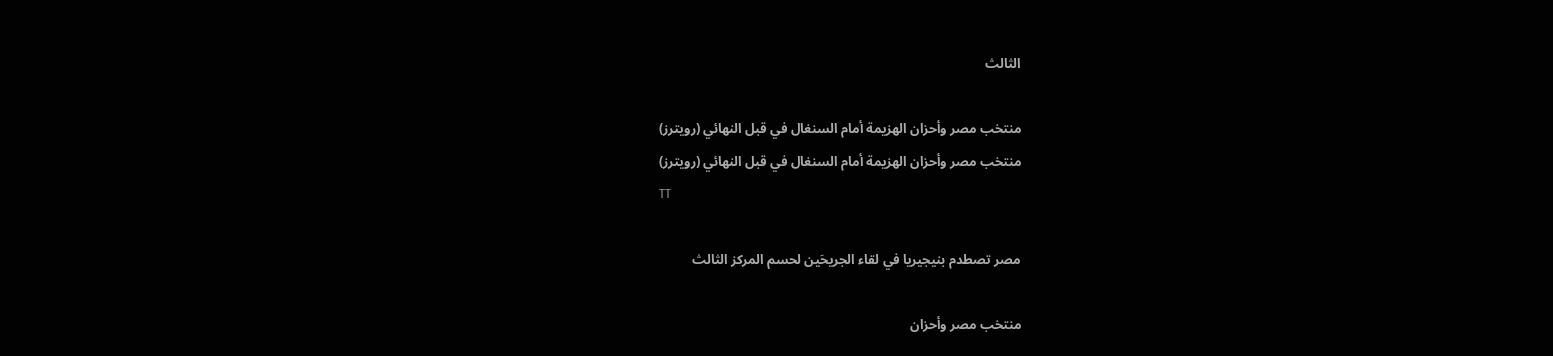الثالث

منتخب مصر وأحزان الهزيمة أمام السنغال في قبل النهائي (رويترز)
منتخب مصر وأحزان الهزيمة أمام السنغال في قبل النهائي (رويترز)
TT

مصر تصطدم بنيجيريا في لقاء الجريحَين لحسم المركز الثالث

منتخب مصر وأحزان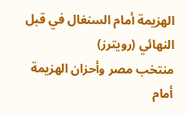الهزيمة أمام السنغال في قبل النهائي (رويترز)
منتخب مصر وأحزان الهزيمة أمام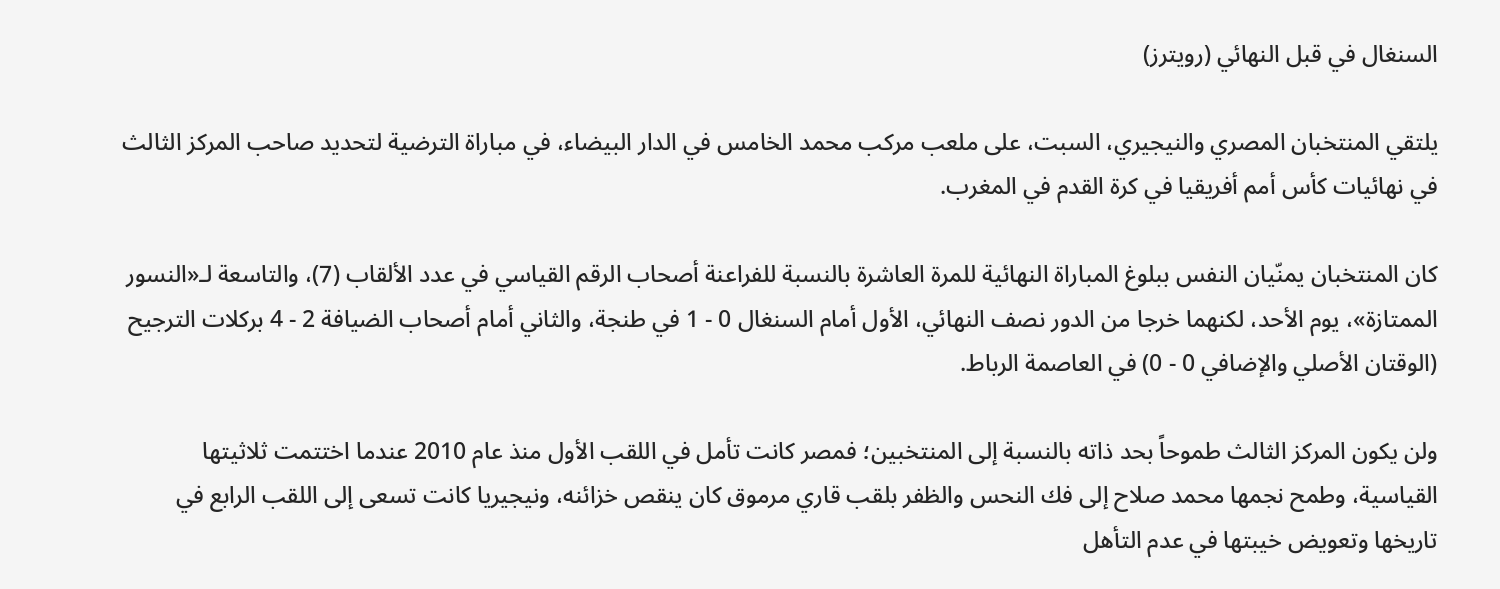السنغال في قبل النهائي (رويترز)

يلتقي المنتخبان المصري والنيجيري، السبت، على ملعب مركب محمد الخامس في الدار البيضاء، في مباراة الترضية لتحديد صاحب المركز الثالث في نهائيات كأس أمم أفريقيا في كرة القدم في المغرب.

كان المنتخبان يمنّيان النفس ببلوغ المباراة النهائية للمرة العاشرة بالنسبة للفراعنة أصحاب الرقم القياسي في عدد الألقاب (7)، والتاسعة لـ«النسور الممتازة»، يوم الأحد، لكنهما خرجا من الدور نصف النهائي، الأول أمام السنغال 0 - 1 في طنجة، والثاني أمام أصحاب الضيافة 2 - 4 بركلات الترجيح (الوقتان الأصلي والإضافي 0 - 0) في العاصمة الرباط.

ولن يكون المركز الثالث طموحاً بحد ذاته بالنسبة إلى المنتخبين؛ فمصر كانت تأمل في اللقب الأول منذ عام 2010 عندما اختتمت ثلاثيتها القياسية، وطمح نجمها محمد صلاح إلى فك النحس والظفر بلقب قاري مرموق كان ينقص خزائنه، ونيجيريا كانت تسعى إلى اللقب الرابع في تاريخها وتعويض خيبتها في عدم التأهل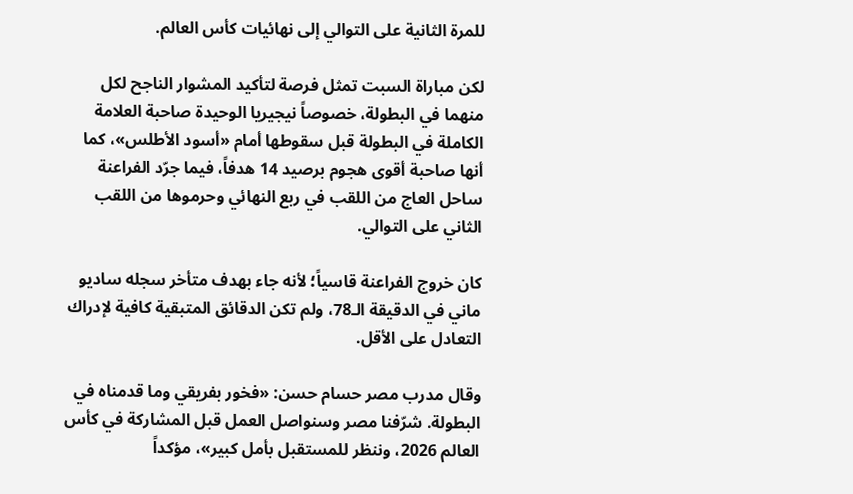للمرة الثانية على التوالي إلى نهائيات كأس العالم.

لكن مباراة السبت تمثل فرصة لتأكيد المشوار الناجح لكل منهما في البطولة، خصوصاً نيجيريا الوحيدة صاحبة العلامة الكاملة في البطولة قبل سقوطها أمام «أسود الأطلس»، كما أنها صاحبة أقوى هجوم برصيد 14 هدفاً، فيما جرّد الفراعنة ساحل العاج من اللقب في ربع النهائي وحرموها من اللقب الثاني على التوالي.

كان خروج الفراعنة قاسياً؛ لأنه جاء بهدف متأخر سجله ساديو ماني في الدقيقة الـ78، ولم تكن الدقائق المتبقية كافية لإدراك التعادل على الأقل.

وقال مدرب مصر حسام حسن: «فخور بفريقي وما قدمناه في البطولة. شرّفنا مصر وسنواصل العمل قبل المشاركة في كأس العالم 2026، وننظر للمستقبل بأمل كبير»، مؤكداً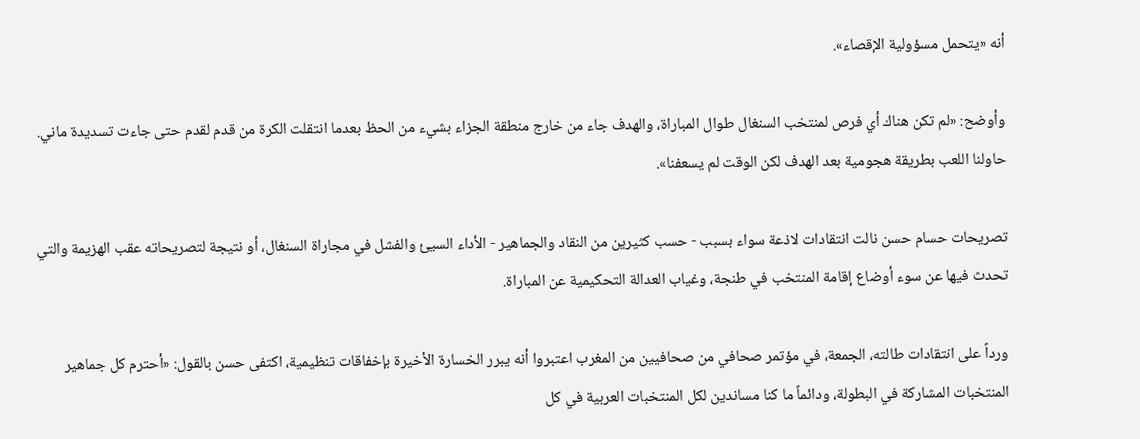أنه «يتحمل مسؤولية الإقصاء».

وأوضح: «لم تكن هناك أي فرص لمنتخب السنغال طوال المباراة، والهدف جاء من خارج منطقة الجزاء بشيء من الحظ بعدما انتقلت الكرة من قدم لقدم حتى جاءت تسديدة ماني. حاولنا اللعب بطريقة هجومية بعد الهدف لكن الوقت لم يسعفنا».

تصريحات حسام حسن نالت انتقادات لاذعة سواء بسبب - حسب كثيرين من النقاد والجماهير - الأداء السيئ والفشل في مجاراة السنغال، أو نتيجة لتصريحاته عقب الهزيمة والتي تحدث فيها عن سوء أوضاع إقامة المنتخب في طنجة، وغياب العدالة التحكيمية عن المباراة.

ورداً على انتقادات طالته، الجمعة، في مؤتمر صحافي من صحافيين من المغرب اعتبروا أنه يبرر الخسارة الأخيرة بإخفاقات تنظيمية، اكتفى حسن بالقول: «أحترم كل جماهير المنتخبات المشاركة في البطولة، ودائماً ما كنا مساندين لكل المنتخبات العربية في كل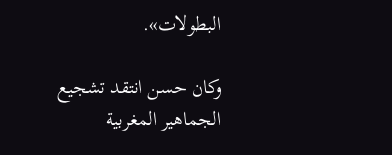البطولات».

وكان حسن انتقد تشجيع الجماهير المغربية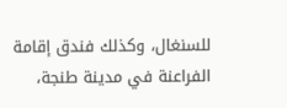للسنغال، وكذلك فندق إقامة الفراعنة في مدينة طنجة،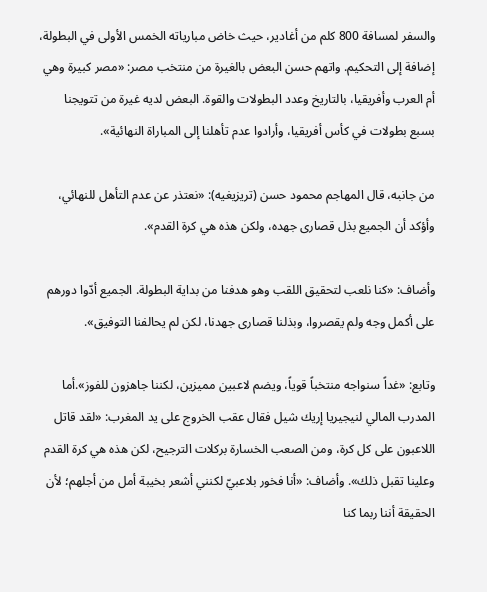والسفر لمسافة 800 كلم من أغادير، حيث خاض مبارياته الخمس الأولى في البطولة، إضافة إلى التحكيم. واتهم حسن البعض بالغيرة من منتخب مصر: «مصر كبيرة وهي أم العرب وأفريقيا، بالتاريخ وعدد البطولات والقوة. البعض لديه غيرة من تتويجنا بسبع بطولات في كأس أفريقيا، وأرادوا عدم تأهلنا إلى المباراة النهائية».

من جانبه، قال المهاجم محمود حسن (تريزيغيه): «نعتذر عن عدم التأهل للنهائي، وأؤكد أن الجميع بذل قصارى جهده، ولكن هذه هي كرة القدم».

وأضاف: «كنا نلعب لتحقيق اللقب وهو هدفنا من بداية البطولة. الجميع أدّوا دورهم على أكمل وجه ولم يقصروا، وبذلنا قصارى جهدنا، لكن لم يحالفنا التوفيق».

وتابع: «غداً سنواجه منتخباً قوياً، ويضم لاعبين مميزين، لكننا جاهزون للفوز».أما المدرب المالي لنيجيريا إريك شيل فقال عقب الخروج على يد المغرب: «لقد قاتل اللاعبون على كل كرة، ومن الصعب الخسارة بركلات الترجيح، لكن هذه هي كرة القدم وعلينا تقبل ذلك». وأضاف: «أنا فخور بلاعبيّ لكنني أشعر بخيبة أمل من أجلهم؛ لأن الحقيقة أننا ربما كنا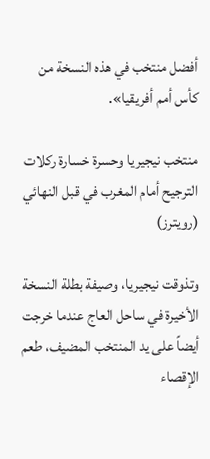أفضل منتخب في هذه النسخة من كأس أمم أفريقيا».

منتخب نيجيريا وحسرة خسارة ركلات الترجيح أمام المغرب في قبل النهائي (رويترز)

وتذوقت نيجيريا، وصيفة بطلة النسخة الأخيرة في ساحل العاج عندما خرجت أيضاً على يد المنتخب المضيف، طعم الإقصاء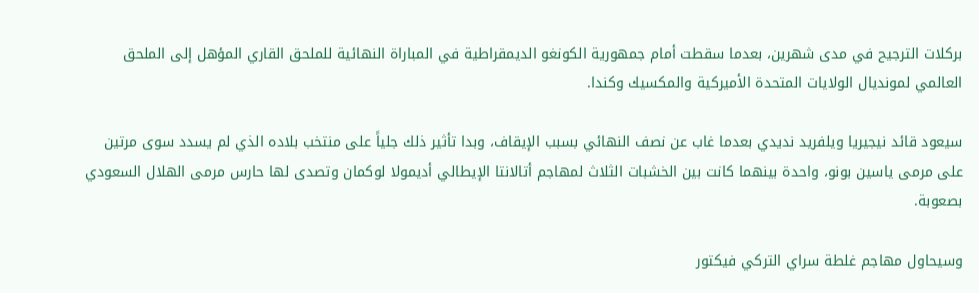بركلات الترجيح في مدى شهرين، بعدما سقطت أمام جمهورية الكونغو الديمقراطية في المباراة النهائية للملحق القاري المؤهل إلى الملحق العالمي لمونديال الولايات المتحدة الأميركية والمكسيك وكندا.

سيعود قائد نيجيريا ويلفريد نديدي بعدما غاب عن نصف النهائي بسبب الإيقاف، وبدا تأثير ذلك جلياً على منتخب بلاده الذي لم يسدد سوى مرتين على مرمى ياسين بونو، واحدة بينهما كانت بين الخشبات الثلاث لمهاجم أتالانتا الإيطالي أديمولا لوكمان وتصدى لها حارس مرمى الهلال السعودي بصعوبة.

وسيحاول مهاجم غلطة سراي التركي فيكتور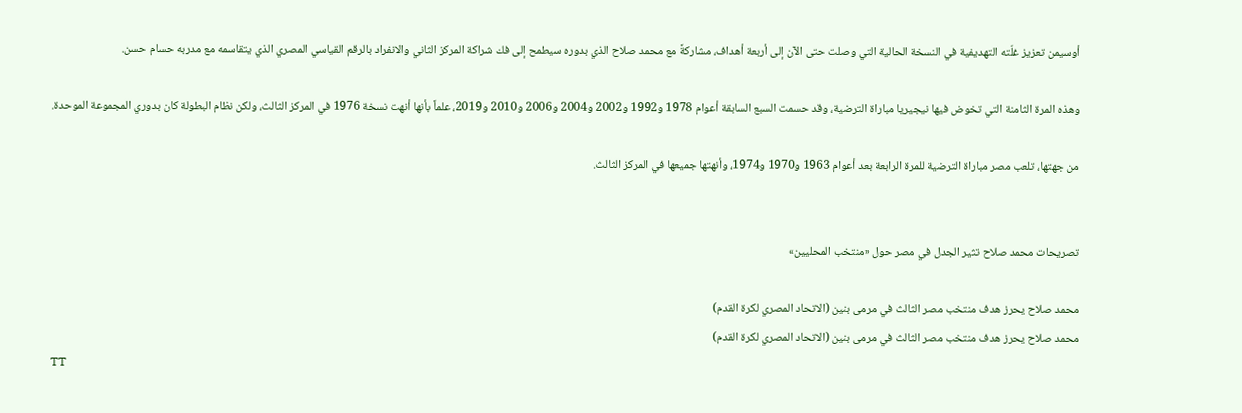أوسيمن تعزيز غلّته التهديفية في النسخة الحالية التي وصلت حتى الآن إلى أربعة أهداف، مشاركةً مع محمد صلاح الذي بدوره سيطمح إلى فك شراكة المركز الثاني والانفراد بالرقم القياسي المصري الذي يتقاسمه مع مدربه حسام حسن.

وهذه المرة الثامنة التي تخوض فيها نيجيريا مباراة الترضية، وقد حسمت السبع السابقة أعوام 1978 و1992 و2002 و2004 و2006 و2010 و2019، علماً بأنها أنهت نسخة 1976 في المركز الثالث، ولكن نظام البطولة كان بدوري المجموعة الموحدة.

من جهتها، تلعب مصر مباراة الترضية للمرة الرابعة بعد أعوام 1963 و1970 و1974، وأنهتها جميعها في المركز الثالث.


تصريحات محمد صلاح تثير الجدل في مصر حول «منتخب المحليين»

محمد صلاح يحرز هدف منتخب مصر الثالث في مرمى بنين (الاتحاد المصري لكرة القدم)
محمد صلاح يحرز هدف منتخب مصر الثالث في مرمى بنين (الاتحاد المصري لكرة القدم)
TT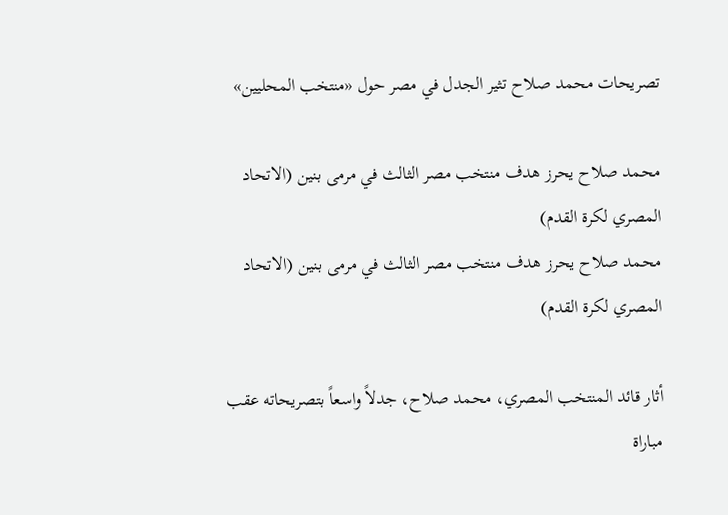تصريحات محمد صلاح تثير الجدل في مصر حول «منتخب المحليين»

محمد صلاح يحرز هدف منتخب مصر الثالث في مرمى بنين (الاتحاد المصري لكرة القدم)
محمد صلاح يحرز هدف منتخب مصر الثالث في مرمى بنين (الاتحاد المصري لكرة القدم)

أثار قائد المنتخب المصري، محمد صلاح، جدلاً واسعاً بتصريحاته عقب مباراة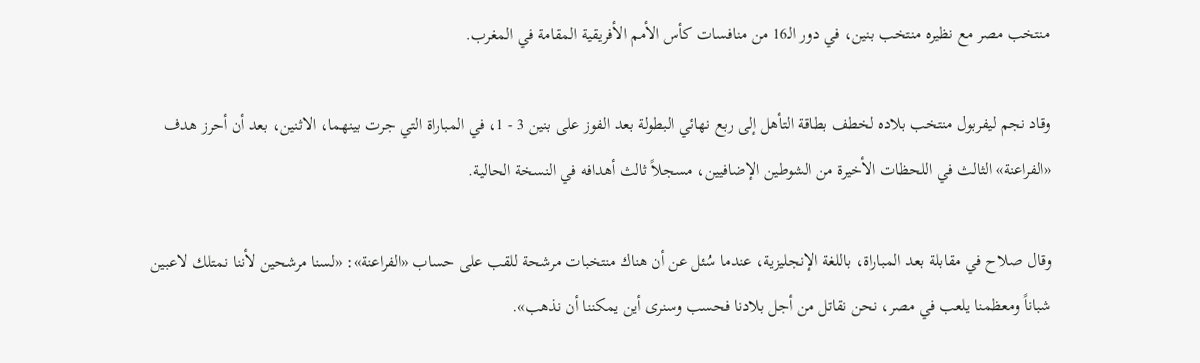منتخب مصر مع نظيره منتخب بنين، في دور الـ16 من منافسات كأس الأمم الأفريقية المقامة في المغرب.

وقاد نجم ليفربول منتخب بلاده لخطف بطاقة التأهل إلى ربع نهائي البطولة بعد الفوز على بنين 3 - 1، في المباراة التي جرت بينهما، الاثنين، بعد أن أحرز هدف «الفراعنة» الثالث في اللحظات الأخيرة من الشوطين الإضافيين، مسجلاً ثالث أهدافه في النسخة الحالية.

وقال صلاح في مقابلة بعد المباراة، باللغة الإنجليزية، عندما سُئل عن أن هناك منتخبات مرشحة للقب على حساب «الفراعنة»: «لسنا مرشحين لأننا نمتلك لاعبين شباناً ومعظمنا يلعب في مصر، نحن نقاتل من أجل بلادنا فحسب وسنرى أين يمكننا أن نذهب».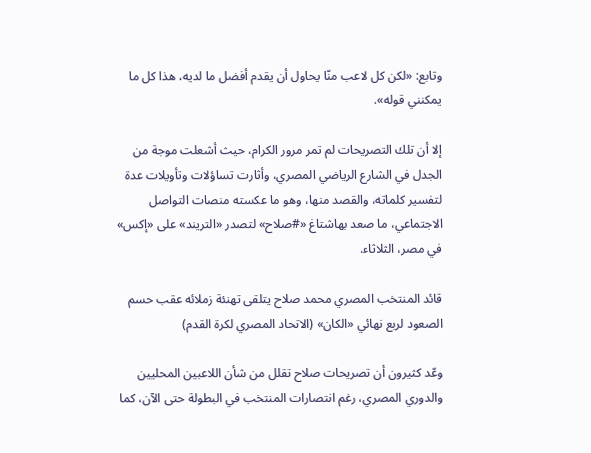وتابع: «لكن كل لاعب منّا يحاول أن يقدم أفضل ما لديه، هذا كل ما يمكنني قوله».

إلا أن تلك التصريحات لم تمر مرور الكرام، حيث أشعلت موجة من الجدل في الشارع الرياضي المصري، وأثارت تساؤلات وتأويلات عدة لتفسير كلماته، والقصد منها، وهو ما عكسته منصات التواصل الاجتماعي، ما صعد بهاشتاغ «#صلاح» لتصدر «التريند» على «إكس» في مصر، الثلاثاء.

قائد المنتخب المصري محمد صلاح يتلقى تهنئة زملائه عقب حسم الصعود لربع نهائي «الكان» (الاتحاد المصري لكرة القدم)

وعّد كثيرون أن تصريحات صلاح تقلل من شأن اللاعبين المحليين والدوري المصري، رغم انتصارات المنتخب في البطولة حتى الآن، كما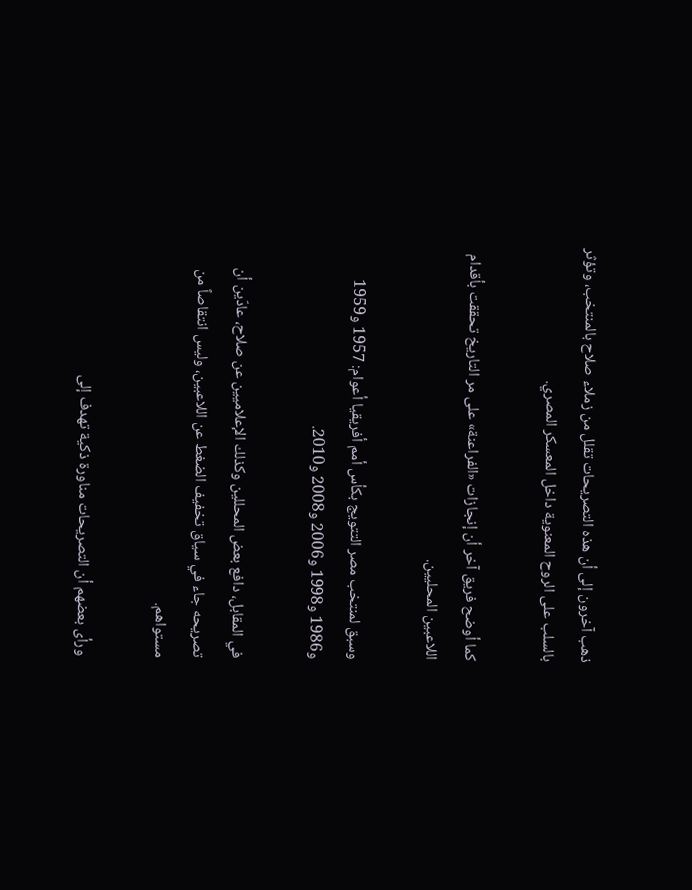ذهب آخرون إلى أن هذه التصريحات تقلل من زملاء صلاح بالمنتخب، وتؤثر بالسلب على الروح المعنوية داخل المعسكر المصري.

كما أوضح فريق آخر أن إنجازات «الفراعنة» على مر التاريخ تحققت بأقدام اللاعبين المحليين.

وسبق لمنتخب مصر التتويج بكأس أمم أفريقيا أعوام: 1957 و1959 و1986 و1998 و2006 و2008 و2010.

في المقابل، دافع بعض المحللين وكذلك الإعلاميين عن صلاح، عادّين أن تصريحه جاء في سياق تخفيف الضغط عن اللاعبين، وليس انتقاصاً من مستواهم.

ورأى بعضهم أن التصريحات مناورة ذكية تهدف إلى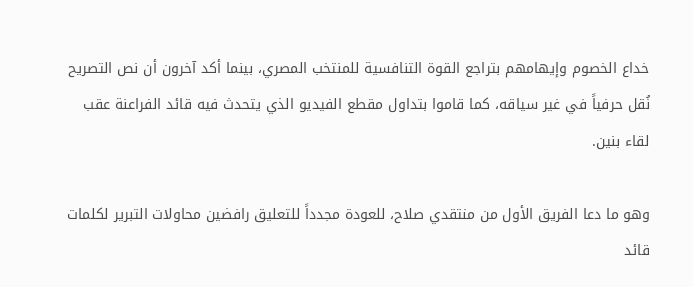خداع الخصوم وإيهامهم بتراجع القوة التنافسية للمنتخب المصري، بينما أكد آخرون أن نص التصريح نُقل حرفياً في غير سياقه، كما قاموا بتداول مقطع الفيديو الذي يتحدث فيه قائد الفراعنة عقب لقاء بنين.

وهو ما دعا الفريق الأول من منتقدي صلاح، للعودة مجدداً للتعليق رافضين محاولات التبرير لكلمات قائد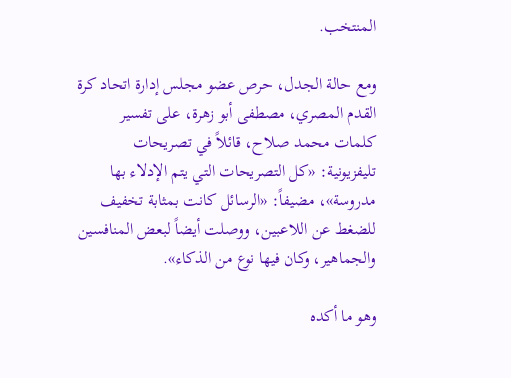المنتخب.

ومع حالة الجدل، حرص عضو مجلس إدارة اتحاد كرة القدم المصري، مصطفى أبو زهرة، على تفسير كلمات محمد صلاح، قائلاً في تصريحات تليفزيونية: «كل التصريحات التي يتم الإدلاء بها مدروسة»، مضيفاً: «الرسائل كانت بمثابة تخفيف للضغط عن اللاعبين، ووصلت أيضاً لبعض المنافسين والجماهير، وكان فيها نوع من الذكاء».

وهو ما أكده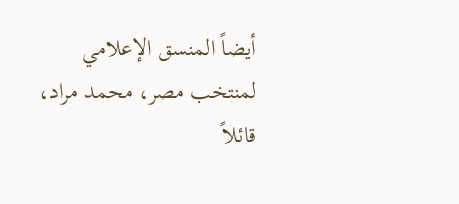أيضاً المنسق الإعلامي لمنتخب مصر، محمد مراد، قائلاً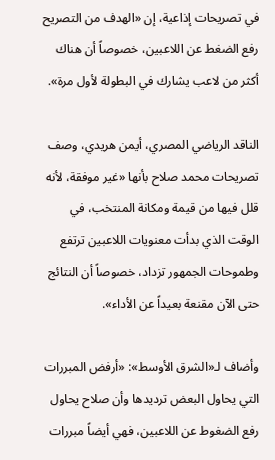في تصريحات إذاعية، إن «الهدف من التصريح رفع الضغط عن اللاعبين، خصوصاً أن هناك أكثر من لاعب يشارك في البطولة لأول مرة».

الناقد الرياضي المصري، أيمن هريدي، وصف تصريحات محمد صلاح بأنها «غير موفقة، لأنه قلل فيها من قيمة ومكانة المنتخب، في الوقت الذي بدأت معنويات اللاعبين ترتفع وطموحات الجمهور تزداد، خصوصاً أن النتائج حتى الآن مقنعة بعيداً عن الأداء».

وأضاف لـ«الشرق الأوسط»: «أرفض المبررات التي يحاول البعض ترديدها وأن صلاح يحاول رفع الضغوط عن اللاعبين، فهي أيضاً مبررات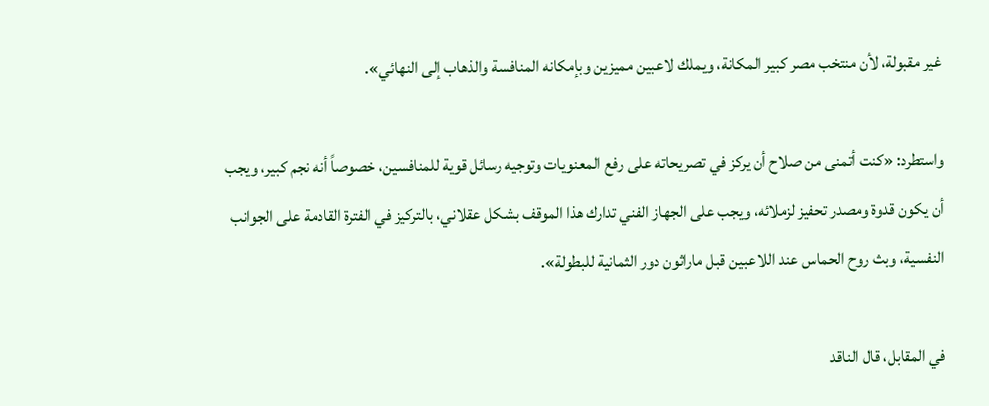غير مقبولة، لأن منتخب مصر كبير المكانة، ويملك لاعبين مميزين وبإمكانه المنافسة والذهاب إلى النهائي».

واستطرد: «كنت أتمنى من صلاح أن يركز في تصريحاته على رفع المعنويات وتوجيه رسائل قوية للمنافسين، خصوصاً أنه نجم كبير، ويجب أن يكون قدوة ومصدر تحفيز لزملائه، ويجب على الجهاز الفني تدارك هذا الموقف بشكل عقلاني، بالتركيز في الفترة القادمة على الجوانب النفسية، وبث روح الحماس عند اللاعبين قبل ماراثون دور الثمانية للبطولة».

في المقابل، قال الناقد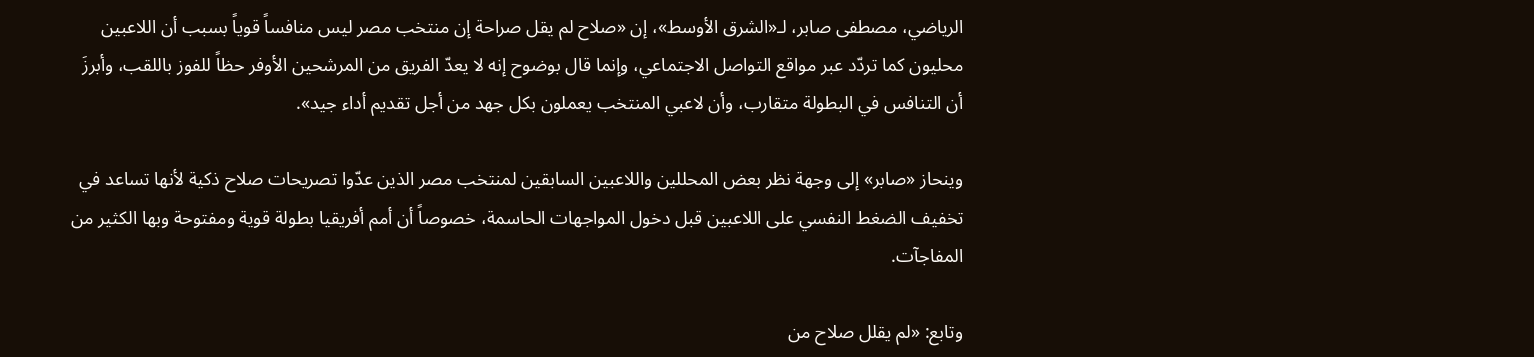الرياضي، مصطفى صابر، لـ«الشرق الأوسط»، إن «صلاح لم يقل صراحة إن منتخب مصر ليس منافساً قوياً بسبب أن اللاعبين محليون كما تردّد عبر مواقع التواصل الاجتماعي، وإنما قال بوضوح إنه لا يعدّ الفريق من المرشحين الأوفر حظاً للفوز باللقب، وأبرزَ أن التنافس في البطولة متقارب، وأن لاعبي المنتخب يعملون بكل جهد من أجل تقديم أداء جيد».

وينحاز «صابر» إلى وجهة نظر بعض المحللين واللاعبين السابقين لمنتخب مصر الذين عدّوا تصريحات صلاح ذكية لأنها تساعد في تخفيف الضغط النفسي على اللاعبين قبل دخول المواجهات الحاسمة، خصوصاً أن أمم أفريقيا بطولة قوية ومفتوحة وبها الكثير من المفاجآت.

وتابع: «لم يقلل صلاح من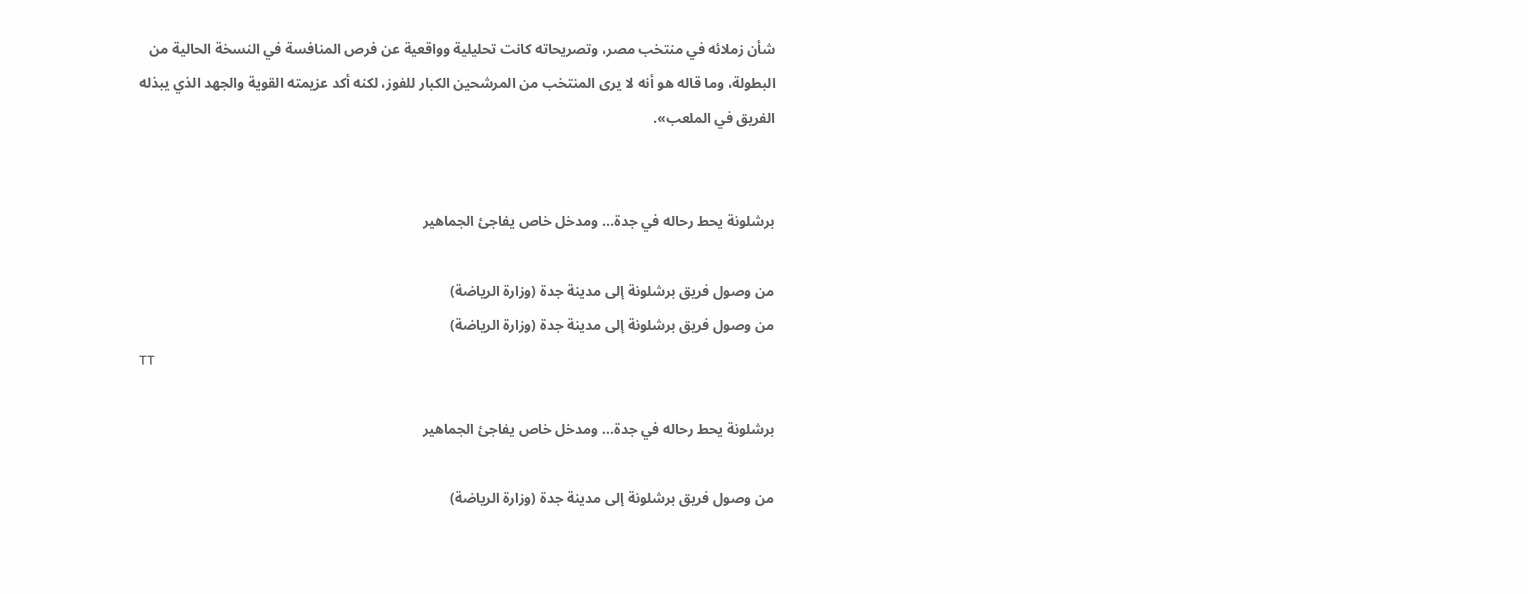شأن زملائه في منتخب مصر، وتصريحاته كانت تحليلية وواقعية عن فرص المنافسة في النسخة الحالية من البطولة، وما قاله هو أنه لا يرى المنتخب من المرشحين الكبار للفوز، لكنه أكد عزيمته القوية والجهد الذي يبذله الفريق في الملعب».


برشلونة يحط رحاله في جدة... ومدخل خاص يفاجئ الجماهير

من وصول فريق برشلونة إلى مدينة جدة (وزارة الرياضة)
من وصول فريق برشلونة إلى مدينة جدة (وزارة الرياضة)
TT

برشلونة يحط رحاله في جدة... ومدخل خاص يفاجئ الجماهير

من وصول فريق برشلونة إلى مدينة جدة (وزارة الرياضة)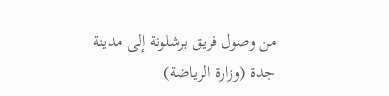من وصول فريق برشلونة إلى مدينة جدة (وزارة الرياضة)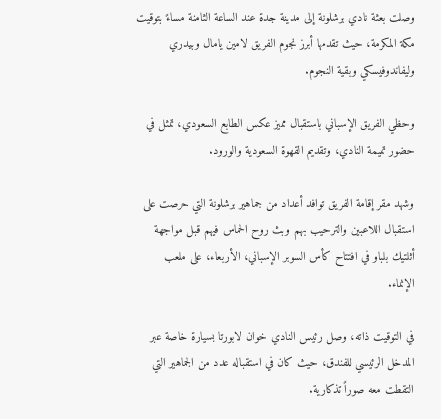وصلت بعثة نادي برشلونة إلى مدينة جدة عند الساعة الثامنة مساءً بتوقيت مكة المكرمة، حيث تقدمها أبرز نجوم الفريق لامين يامال وبيدري وليفاندوفيسكي وبقية النجوم.

وحظي الفريق الإسباني باستقبال مميز عكس الطابع السعودي، تمثل في حضور تميمة النادي، وتقديم القهوة السعودية والورود.

وشهد مقر إقامة الفريق توافد أعداد من جماهير برشلونة التي حرصت على استقبال اللاعبين والترحيب بهم وبث روح الحماس فيهم قبل مواجهة أثلتيك بلباو في افتتاح كأس السوبر الإسباني، الأربعاء، على ملعب الإنماء.

في التوقيت ذاته، وصل رئيس النادي خوان لابورتا بسيارة خاصة عبر المدخل الرئيسي للفندق، حيث كان في استقباله عدد من الجماهير التي التقطت معه صوراً تذكارية.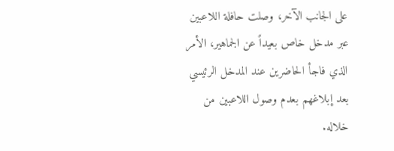على الجانب الآخر، وصلت حافلة اللاعبين عبر مدخل خاص بعيداً عن الجماهير، الأمر الذي فاجأ الحاضرين عند المدخل الرئيسي بعد إبلاغهم بعدم وصول اللاعبين من خلاله.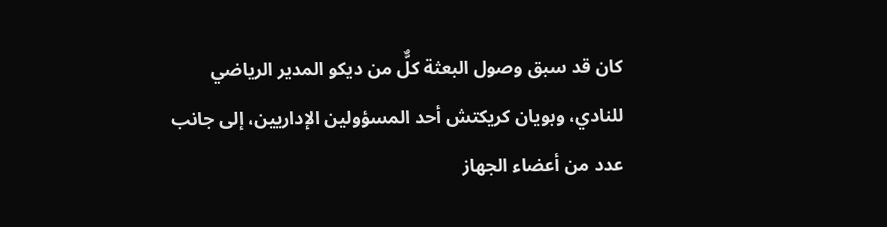كان قد سبق وصول البعثة كلٌّ من ديكو المدير الرياضي للنادي، وبويان كريكتش أحد المسؤولين الإداريين، إلى جانب عدد من أعضاء الجهاز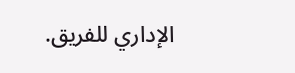الإداري للفريق.